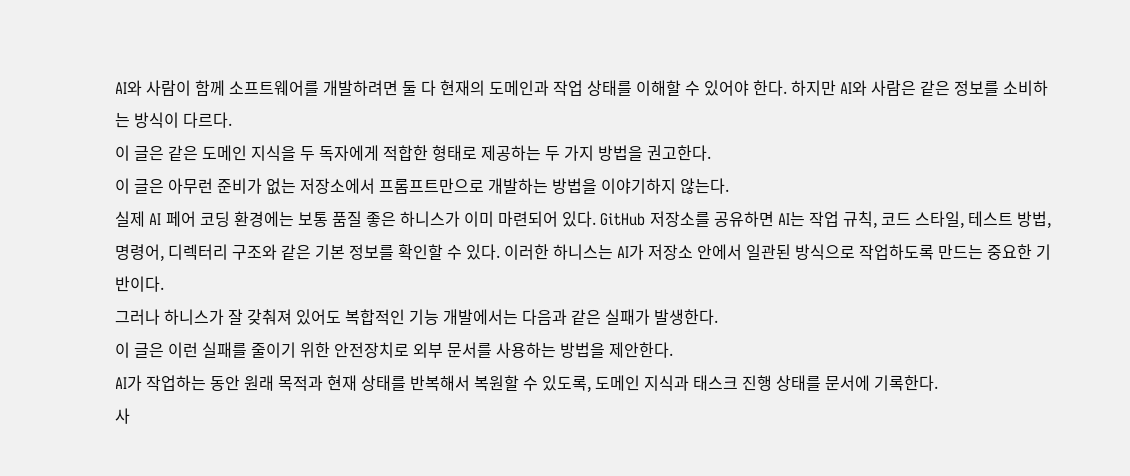AI와 사람이 함께 소프트웨어를 개발하려면 둘 다 현재의 도메인과 작업 상태를 이해할 수 있어야 한다. 하지만 AI와 사람은 같은 정보를 소비하는 방식이 다르다.
이 글은 같은 도메인 지식을 두 독자에게 적합한 형태로 제공하는 두 가지 방법을 권고한다.
이 글은 아무런 준비가 없는 저장소에서 프롬프트만으로 개발하는 방법을 이야기하지 않는다.
실제 AI 페어 코딩 환경에는 보통 품질 좋은 하니스가 이미 마련되어 있다. GitHub 저장소를 공유하면 AI는 작업 규칙, 코드 스타일, 테스트 방법, 명령어, 디렉터리 구조와 같은 기본 정보를 확인할 수 있다. 이러한 하니스는 AI가 저장소 안에서 일관된 방식으로 작업하도록 만드는 중요한 기반이다.
그러나 하니스가 잘 갖춰져 있어도 복합적인 기능 개발에서는 다음과 같은 실패가 발생한다.
이 글은 이런 실패를 줄이기 위한 안전장치로 외부 문서를 사용하는 방법을 제안한다.
AI가 작업하는 동안 원래 목적과 현재 상태를 반복해서 복원할 수 있도록, 도메인 지식과 태스크 진행 상태를 문서에 기록한다.
사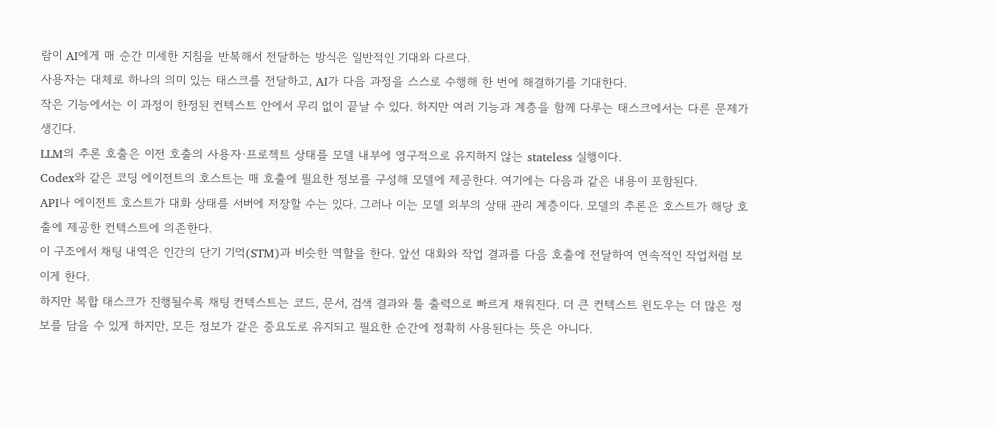람이 AI에게 매 순간 미세한 지침을 반복해서 전달하는 방식은 일반적인 기대와 다르다.
사용자는 대체로 하나의 의미 있는 태스크를 전달하고, AI가 다음 과정을 스스로 수행해 한 번에 해결하기를 기대한다.
작은 기능에서는 이 과정이 한정된 컨텍스트 안에서 무리 없이 끝날 수 있다. 하지만 여러 기능과 계층을 함께 다루는 태스크에서는 다른 문제가 생긴다.
LLM의 추론 호출은 이전 호출의 사용자·프로젝트 상태를 모델 내부에 영구적으로 유지하지 않는 stateless 실행이다.
Codex와 같은 코딩 에이전트의 호스트는 매 호출에 필요한 정보를 구성해 모델에 제공한다. 여기에는 다음과 같은 내용이 포함된다.
API나 에이전트 호스트가 대화 상태를 서버에 저장할 수는 있다. 그러나 이는 모델 외부의 상태 관리 계층이다. 모델의 추론은 호스트가 해당 호출에 제공한 컨텍스트에 의존한다.
이 구조에서 채팅 내역은 인간의 단기 기억(STM)과 비슷한 역할을 한다. 앞선 대화와 작업 결과를 다음 호출에 전달하여 연속적인 작업처럼 보이게 한다.
하지만 복합 태스크가 진행될수록 채팅 컨텍스트는 코드, 문서, 검색 결과와 툴 출력으로 빠르게 채워진다. 더 큰 컨텍스트 윈도우는 더 많은 정보를 담을 수 있게 하지만, 모든 정보가 같은 중요도로 유지되고 필요한 순간에 정확히 사용된다는 뜻은 아니다.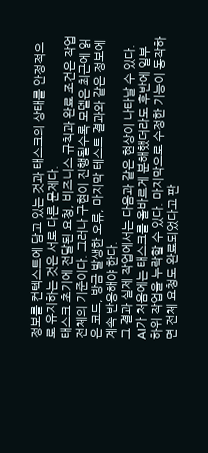정보를 컨텍스트에 담고 있는 것과 태스크의 상태를 안정적으로 유지하는 것은 서로 다른 문제다.
태스크 초기에 전달된 요청, 비즈니스 규칙과 완료 조건은 작업 전체의 기준이다. 그러나 구현이 진행될수록 모델은 최근에 읽은 코드, 방금 발생한 오류, 마지막 테스트 결과와 같은 정보에 계속 반응해야 한다.
그 결과 실제 작업에서는 다음과 같은 현상이 나타날 수 있다.
AI가 처음에는 태스크를 올바르게 분해했더라도 후반에 일부 하위 작업을 누락할 수 있다. 마지막으로 수정한 기능이 동작하면 전체 요청도 완료되었다고 판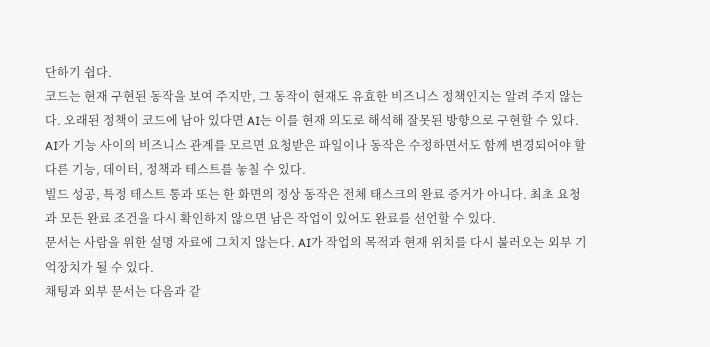단하기 쉽다.
코드는 현재 구현된 동작을 보여 주지만, 그 동작이 현재도 유효한 비즈니스 정책인지는 알려 주지 않는다. 오래된 정책이 코드에 남아 있다면 AI는 이를 현재 의도로 해석해 잘못된 방향으로 구현할 수 있다.
AI가 기능 사이의 비즈니스 관계를 모르면 요청받은 파일이나 동작은 수정하면서도 함께 변경되어야 할 다른 기능, 데이터, 정책과 테스트를 놓칠 수 있다.
빌드 성공, 특정 테스트 통과 또는 한 화면의 정상 동작은 전체 태스크의 완료 증거가 아니다. 최초 요청과 모든 완료 조건을 다시 확인하지 않으면 남은 작업이 있어도 완료를 선언할 수 있다.
문서는 사람을 위한 설명 자료에 그치지 않는다. AI가 작업의 목적과 현재 위치를 다시 불러오는 외부 기억장치가 될 수 있다.
채팅과 외부 문서는 다음과 같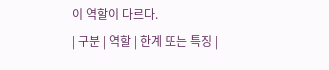이 역할이 다르다.
| 구분 | 역할 | 한계 또는 특징 |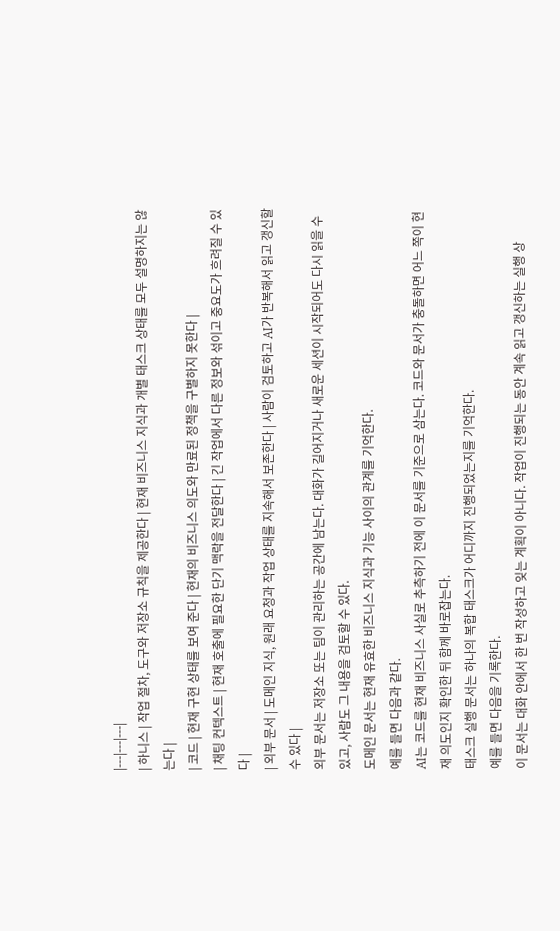|---|---|---|
| 하니스 | 작업 절차, 도구와 저장소 규칙을 제공한다 | 현재 비즈니스 지식과 개별 태스크 상태를 모두 설명하지는 않는다 |
| 코드 | 현재 구현 상태를 보여 준다 | 현재의 비즈니스 의도와 만료된 정책을 구별하지 못한다 |
| 채팅 컨텍스트 | 현재 호출에 필요한 단기 맥락을 전달한다 | 긴 작업에서 다른 정보와 섞이고 중요도가 흐려질 수 있다 |
| 외부 문서 | 도메인 지식, 원래 요청과 작업 상태를 지속해서 보존한다 | 사람이 검토하고 AI가 반복해서 읽고 갱신할 수 있다 |
외부 문서는 저장소 또는 팀이 관리하는 공간에 남는다. 대화가 길어지거나 새로운 세션이 시작되어도 다시 읽을 수 있고, 사람도 그 내용을 검토할 수 있다.
도메인 문서는 현재 유효한 비즈니스 지식과 기능 사이의 관계를 기억한다.
예를 들면 다음과 같다.
AI는 코드를 현재 비즈니스 사실로 추측하기 전에 이 문서를 기준으로 삼는다. 코드와 문서가 충돌하면 어느 쪽이 현재 의도인지 확인한 뒤 함께 바로잡는다.
태스크 실행 문서는 하나의 복합 태스크가 어디까지 진행되었는지를 기억한다.
예를 들면 다음을 기록한다.
이 문서는 대화 안에서 한 번 작성하고 잊는 계획이 아니다. 작업이 진행되는 동안 계속 읽고 갱신하는 실행 상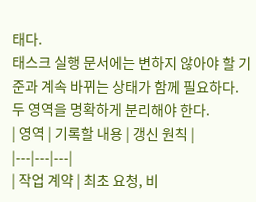태다.
태스크 실행 문서에는 변하지 않아야 할 기준과 계속 바뀌는 상태가 함께 필요하다. 두 영역을 명확하게 분리해야 한다.
| 영역 | 기록할 내용 | 갱신 원칙 |
|---|---|---|
| 작업 계약 | 최초 요청, 비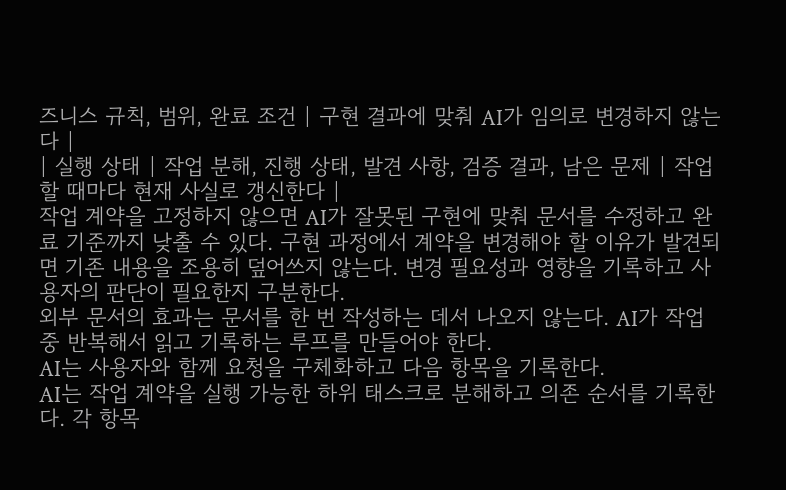즈니스 규칙, 범위, 완료 조건 | 구현 결과에 맞춰 AI가 임의로 변경하지 않는다 |
| 실행 상태 | 작업 분해, 진행 상태, 발견 사항, 검증 결과, 남은 문제 | 작업할 때마다 현재 사실로 갱신한다 |
작업 계약을 고정하지 않으면 AI가 잘못된 구현에 맞춰 문서를 수정하고 완료 기준까지 낮출 수 있다. 구현 과정에서 계약을 변경해야 할 이유가 발견되면 기존 내용을 조용히 덮어쓰지 않는다. 변경 필요성과 영향을 기록하고 사용자의 판단이 필요한지 구분한다.
외부 문서의 효과는 문서를 한 번 작성하는 데서 나오지 않는다. AI가 작업 중 반복해서 읽고 기록하는 루프를 만들어야 한다.
AI는 사용자와 함께 요청을 구체화하고 다음 항목을 기록한다.
AI는 작업 계약을 실행 가능한 하위 태스크로 분해하고 의존 순서를 기록한다. 각 항목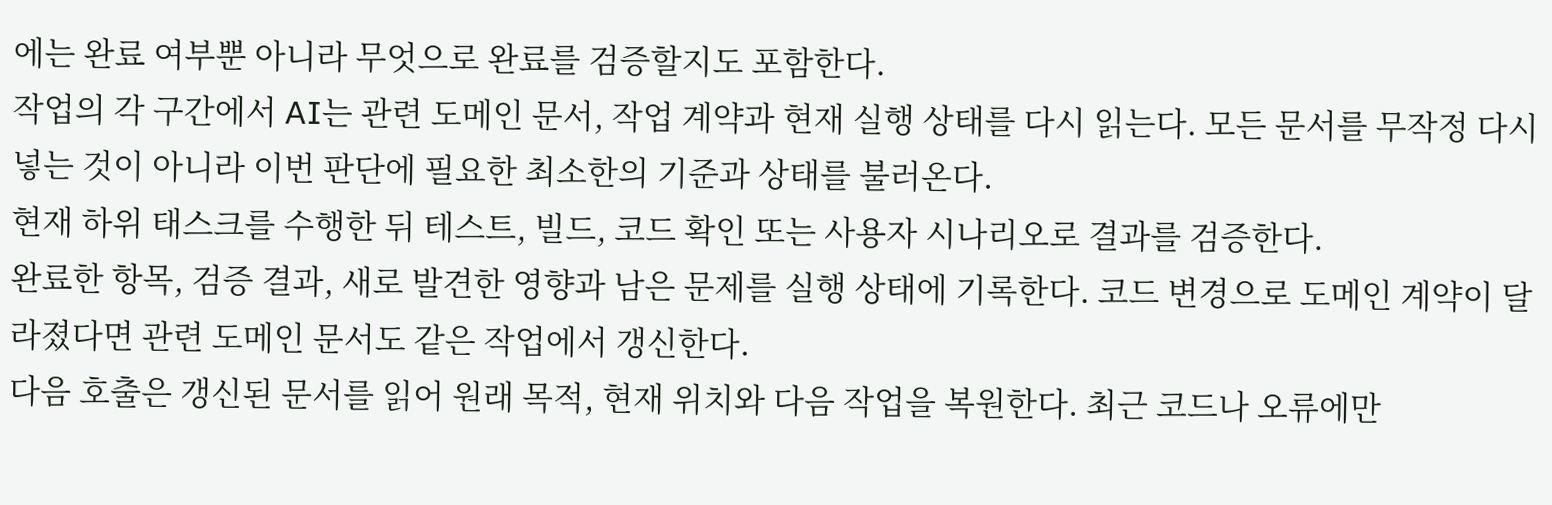에는 완료 여부뿐 아니라 무엇으로 완료를 검증할지도 포함한다.
작업의 각 구간에서 AI는 관련 도메인 문서, 작업 계약과 현재 실행 상태를 다시 읽는다. 모든 문서를 무작정 다시 넣는 것이 아니라 이번 판단에 필요한 최소한의 기준과 상태를 불러온다.
현재 하위 태스크를 수행한 뒤 테스트, 빌드, 코드 확인 또는 사용자 시나리오로 결과를 검증한다.
완료한 항목, 검증 결과, 새로 발견한 영향과 남은 문제를 실행 상태에 기록한다. 코드 변경으로 도메인 계약이 달라졌다면 관련 도메인 문서도 같은 작업에서 갱신한다.
다음 호출은 갱신된 문서를 읽어 원래 목적, 현재 위치와 다음 작업을 복원한다. 최근 코드나 오류에만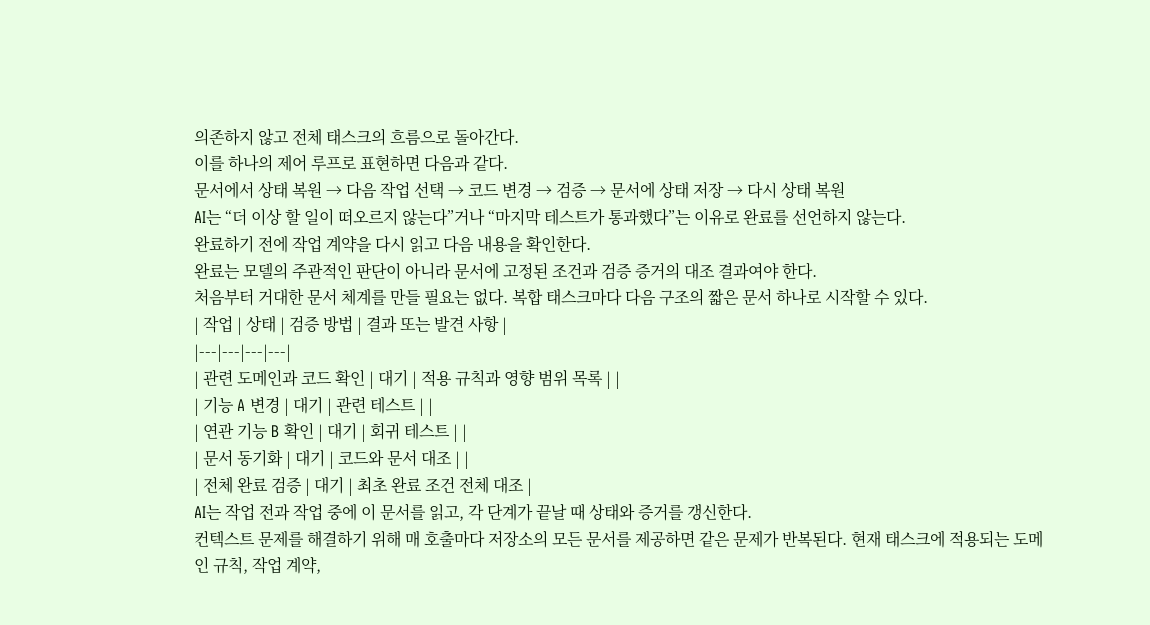의존하지 않고 전체 태스크의 흐름으로 돌아간다.
이를 하나의 제어 루프로 표현하면 다음과 같다.
문서에서 상태 복원 → 다음 작업 선택 → 코드 변경 → 검증 → 문서에 상태 저장 → 다시 상태 복원
AI는 “더 이상 할 일이 떠오르지 않는다”거나 “마지막 테스트가 통과했다”는 이유로 완료를 선언하지 않는다.
완료하기 전에 작업 계약을 다시 읽고 다음 내용을 확인한다.
완료는 모델의 주관적인 판단이 아니라 문서에 고정된 조건과 검증 증거의 대조 결과여야 한다.
처음부터 거대한 문서 체계를 만들 필요는 없다. 복합 태스크마다 다음 구조의 짧은 문서 하나로 시작할 수 있다.
| 작업 | 상태 | 검증 방법 | 결과 또는 발견 사항 |
|---|---|---|---|
| 관련 도메인과 코드 확인 | 대기 | 적용 규칙과 영향 범위 목록 | |
| 기능 A 변경 | 대기 | 관련 테스트 | |
| 연관 기능 B 확인 | 대기 | 회귀 테스트 | |
| 문서 동기화 | 대기 | 코드와 문서 대조 | |
| 전체 완료 검증 | 대기 | 최초 완료 조건 전체 대조 |
AI는 작업 전과 작업 중에 이 문서를 읽고, 각 단계가 끝날 때 상태와 증거를 갱신한다.
컨텍스트 문제를 해결하기 위해 매 호출마다 저장소의 모든 문서를 제공하면 같은 문제가 반복된다. 현재 태스크에 적용되는 도메인 규칙, 작업 계약,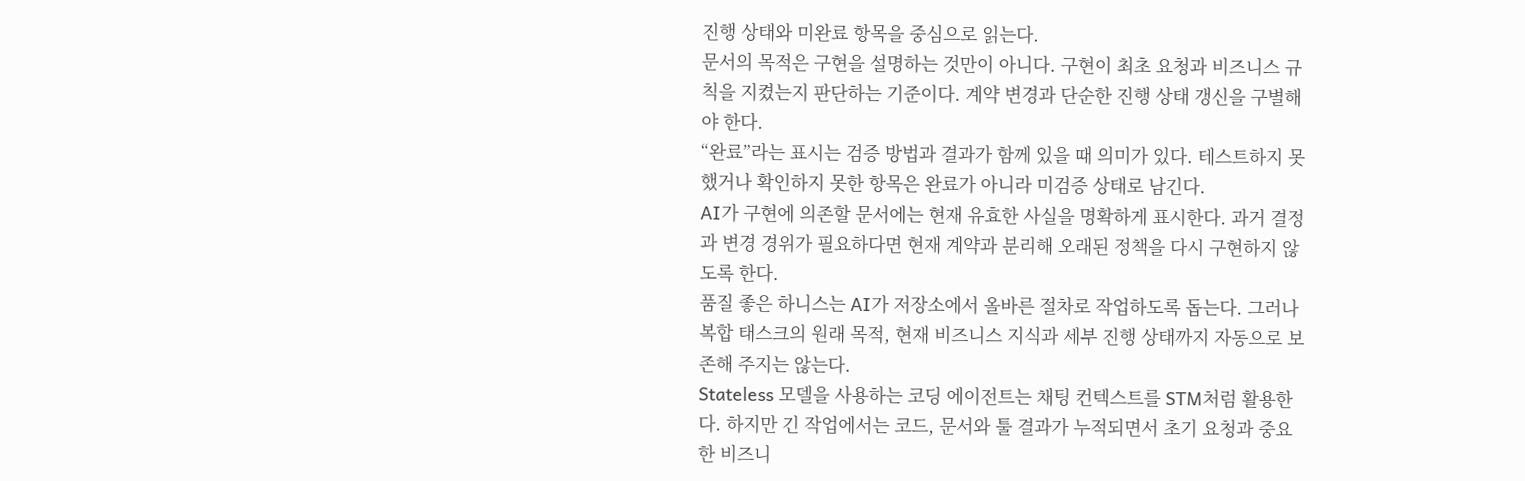진행 상태와 미완료 항목을 중심으로 읽는다.
문서의 목적은 구현을 설명하는 것만이 아니다. 구현이 최초 요청과 비즈니스 규칙을 지켰는지 판단하는 기준이다. 계약 변경과 단순한 진행 상태 갱신을 구별해야 한다.
“완료”라는 표시는 검증 방법과 결과가 함께 있을 때 의미가 있다. 테스트하지 못했거나 확인하지 못한 항목은 완료가 아니라 미검증 상태로 남긴다.
AI가 구현에 의존할 문서에는 현재 유효한 사실을 명확하게 표시한다. 과거 결정과 변경 경위가 필요하다면 현재 계약과 분리해 오래된 정책을 다시 구현하지 않도록 한다.
품질 좋은 하니스는 AI가 저장소에서 올바른 절차로 작업하도록 돕는다. 그러나 복합 태스크의 원래 목적, 현재 비즈니스 지식과 세부 진행 상태까지 자동으로 보존해 주지는 않는다.
Stateless 모델을 사용하는 코딩 에이전트는 채팅 컨텍스트를 STM처럼 활용한다. 하지만 긴 작업에서는 코드, 문서와 툴 결과가 누적되면서 초기 요청과 중요한 비즈니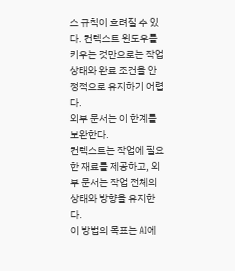스 규칙이 흐려질 수 있다. 컨텍스트 윈도우를 키우는 것만으로는 작업 상태와 완료 조건을 안정적으로 유지하기 어렵다.
외부 문서는 이 한계를 보완한다.
컨텍스트는 작업에 필요한 재료를 제공하고, 외부 문서는 작업 전체의 상태와 방향을 유지한다.
이 방법의 목표는 AI에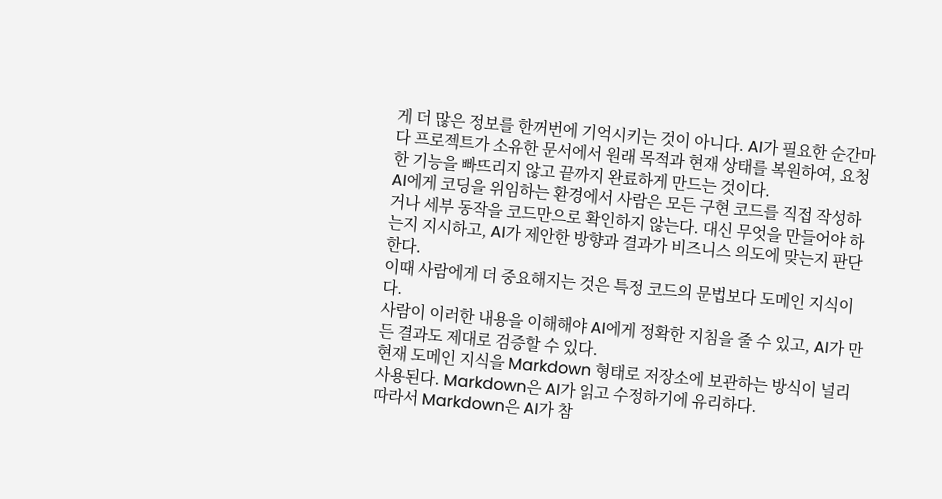게 더 많은 정보를 한꺼번에 기억시키는 것이 아니다. AI가 필요한 순간마다 프로젝트가 소유한 문서에서 원래 목적과 현재 상태를 복원하여, 요청한 기능을 빠뜨리지 않고 끝까지 완료하게 만드는 것이다.
AI에게 코딩을 위임하는 환경에서 사람은 모든 구현 코드를 직접 작성하거나 세부 동작을 코드만으로 확인하지 않는다. 대신 무엇을 만들어야 하는지 지시하고, AI가 제안한 방향과 결과가 비즈니스 의도에 맞는지 판단한다.
이때 사람에게 더 중요해지는 것은 특정 코드의 문법보다 도메인 지식이다.
사람이 이러한 내용을 이해해야 AI에게 정확한 지침을 줄 수 있고, AI가 만든 결과도 제대로 검증할 수 있다.
현재 도메인 지식을 Markdown 형태로 저장소에 보관하는 방식이 널리 사용된다. Markdown은 AI가 읽고 수정하기에 유리하다.
따라서 Markdown은 AI가 참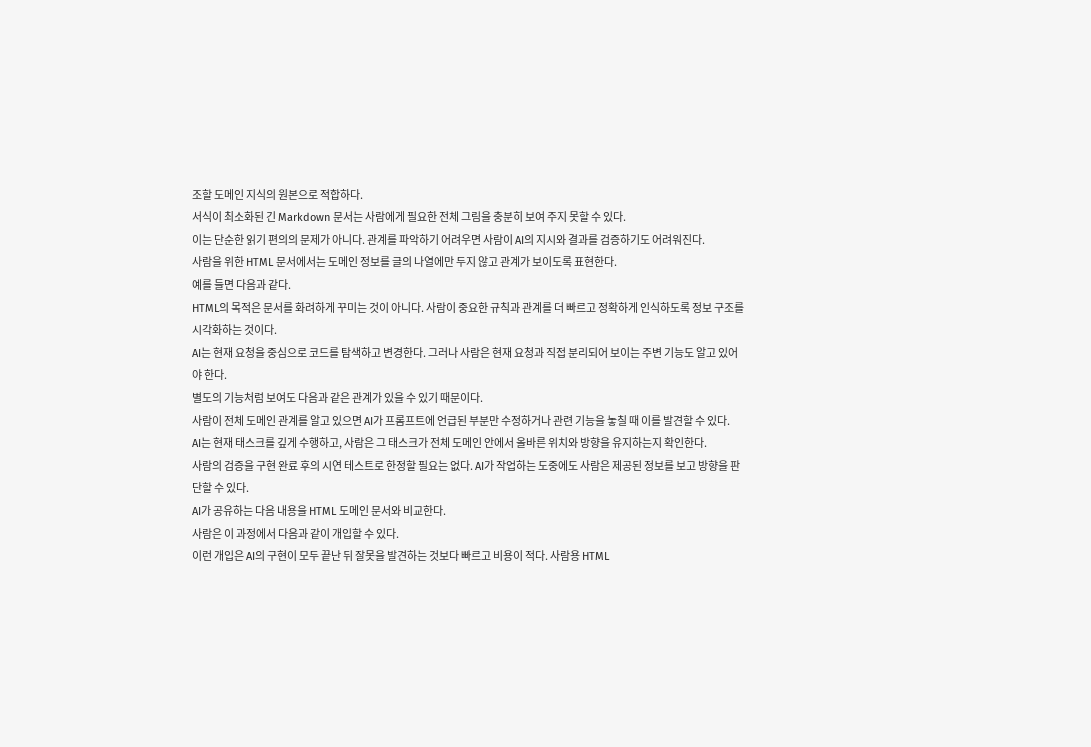조할 도메인 지식의 원본으로 적합하다.
서식이 최소화된 긴 Markdown 문서는 사람에게 필요한 전체 그림을 충분히 보여 주지 못할 수 있다.
이는 단순한 읽기 편의의 문제가 아니다. 관계를 파악하기 어려우면 사람이 AI의 지시와 결과를 검증하기도 어려워진다.
사람을 위한 HTML 문서에서는 도메인 정보를 글의 나열에만 두지 않고 관계가 보이도록 표현한다.
예를 들면 다음과 같다.
HTML의 목적은 문서를 화려하게 꾸미는 것이 아니다. 사람이 중요한 규칙과 관계를 더 빠르고 정확하게 인식하도록 정보 구조를 시각화하는 것이다.
AI는 현재 요청을 중심으로 코드를 탐색하고 변경한다. 그러나 사람은 현재 요청과 직접 분리되어 보이는 주변 기능도 알고 있어야 한다.
별도의 기능처럼 보여도 다음과 같은 관계가 있을 수 있기 때문이다.
사람이 전체 도메인 관계를 알고 있으면 AI가 프롬프트에 언급된 부분만 수정하거나 관련 기능을 놓칠 때 이를 발견할 수 있다.
AI는 현재 태스크를 깊게 수행하고, 사람은 그 태스크가 전체 도메인 안에서 올바른 위치와 방향을 유지하는지 확인한다.
사람의 검증을 구현 완료 후의 시연 테스트로 한정할 필요는 없다. AI가 작업하는 도중에도 사람은 제공된 정보를 보고 방향을 판단할 수 있다.
AI가 공유하는 다음 내용을 HTML 도메인 문서와 비교한다.
사람은 이 과정에서 다음과 같이 개입할 수 있다.
이런 개입은 AI의 구현이 모두 끝난 뒤 잘못을 발견하는 것보다 빠르고 비용이 적다. 사람용 HTML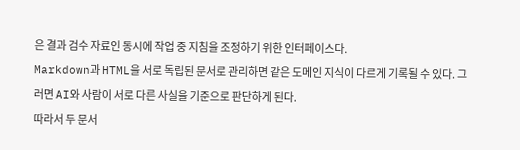은 결과 검수 자료인 동시에 작업 중 지침을 조정하기 위한 인터페이스다.
Markdown과 HTML을 서로 독립된 문서로 관리하면 같은 도메인 지식이 다르게 기록될 수 있다. 그러면 AI와 사람이 서로 다른 사실을 기준으로 판단하게 된다.
따라서 두 문서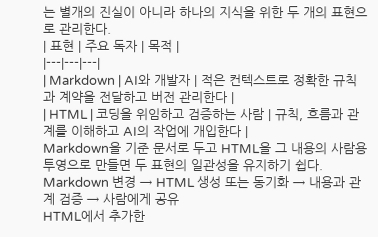는 별개의 진실이 아니라 하나의 지식을 위한 두 개의 표현으로 관리한다.
| 표현 | 주요 독자 | 목적 |
|---|---|---|
| Markdown | AI와 개발자 | 적은 컨텍스트로 정확한 규칙과 계약을 전달하고 버전 관리한다 |
| HTML | 코딩을 위임하고 검증하는 사람 | 규칙, 흐름과 관계를 이해하고 AI의 작업에 개입한다 |
Markdown을 기준 문서로 두고 HTML을 그 내용의 사람용 투영으로 만들면 두 표현의 일관성을 유지하기 쉽다.
Markdown 변경 → HTML 생성 또는 동기화 → 내용과 관계 검증 → 사람에게 공유
HTML에서 추가한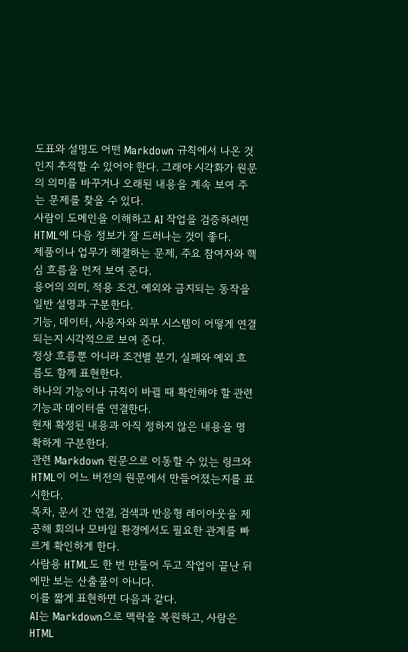도표와 설명도 어떤 Markdown 규칙에서 나온 것인지 추적할 수 있어야 한다. 그래야 시각화가 원문의 의미를 바꾸거나 오래된 내용을 계속 보여 주는 문제를 찾을 수 있다.
사람이 도메인을 이해하고 AI 작업을 검증하려면 HTML에 다음 정보가 잘 드러나는 것이 좋다.
제품이나 업무가 해결하는 문제, 주요 참여자와 핵심 흐름을 먼저 보여 준다.
용어의 의미, 적용 조건, 예외와 금지되는 동작을 일반 설명과 구분한다.
기능, 데이터, 사용자와 외부 시스템이 어떻게 연결되는지 시각적으로 보여 준다.
정상 흐름뿐 아니라 조건별 분기, 실패와 예외 흐름도 함께 표현한다.
하나의 기능이나 규칙이 바뀔 때 확인해야 할 관련 기능과 데이터를 연결한다.
현재 확정된 내용과 아직 정하지 않은 내용을 명확하게 구분한다.
관련 Markdown 원문으로 이동할 수 있는 링크와 HTML이 어느 버전의 원문에서 만들어졌는지를 표시한다.
목차, 문서 간 연결, 검색과 반응형 레이아웃을 제공해 회의나 모바일 환경에서도 필요한 관계를 빠르게 확인하게 한다.
사람용 HTML도 한 번 만들어 두고 작업이 끝난 뒤에만 보는 산출물이 아니다.
이를 짧게 표현하면 다음과 같다.
AI는 Markdown으로 맥락을 복원하고, 사람은 HTML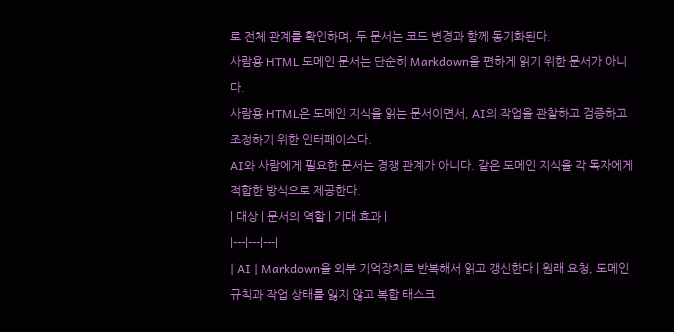로 전체 관계를 확인하며, 두 문서는 코드 변경과 함께 동기화된다.
사람용 HTML 도메인 문서는 단순히 Markdown을 편하게 읽기 위한 문서가 아니다.
사람용 HTML은 도메인 지식을 읽는 문서이면서, AI의 작업을 관찰하고 검증하고 조정하기 위한 인터페이스다.
AI와 사람에게 필요한 문서는 경쟁 관계가 아니다. 같은 도메인 지식을 각 독자에게 적합한 방식으로 제공한다.
| 대상 | 문서의 역할 | 기대 효과 |
|---|---|---|
| AI | Markdown을 외부 기억장치로 반복해서 읽고 갱신한다 | 원래 요청, 도메인 규칙과 작업 상태를 잃지 않고 복합 태스크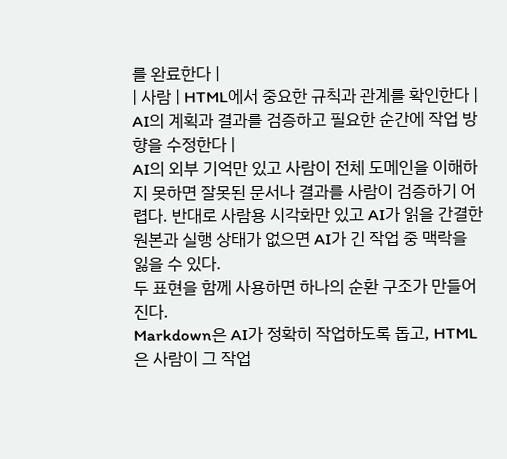를 완료한다 |
| 사람 | HTML에서 중요한 규칙과 관계를 확인한다 | AI의 계획과 결과를 검증하고 필요한 순간에 작업 방향을 수정한다 |
AI의 외부 기억만 있고 사람이 전체 도메인을 이해하지 못하면 잘못된 문서나 결과를 사람이 검증하기 어렵다. 반대로 사람용 시각화만 있고 AI가 읽을 간결한 원본과 실행 상태가 없으면 AI가 긴 작업 중 맥락을 잃을 수 있다.
두 표현을 함께 사용하면 하나의 순환 구조가 만들어진다.
Markdown은 AI가 정확히 작업하도록 돕고, HTML은 사람이 그 작업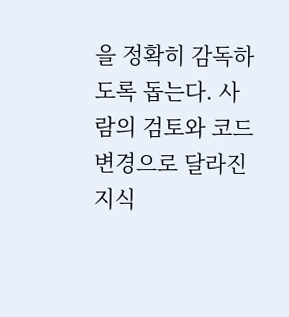을 정확히 감독하도록 돕는다. 사람의 검토와 코드 변경으로 달라진 지식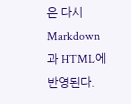은 다시 Markdown과 HTML에 반영된다.